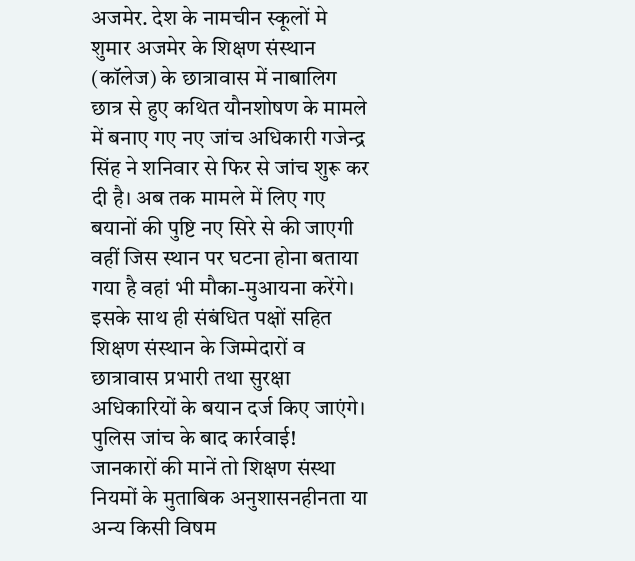अजमेर. देश के नामचीन स्कूलों मे शुमार अजमेर के शिक्षण संस्थान (कॉलेज) के छात्रावास में नाबालिग छात्र से हुए कथित यौनशोषण के मामले में बनाए गए नए जांच अधिकारी गजेन्द्र सिंह ने शनिवार से फिर से जांच शुरू कर दी है। अब तक मामले में लिए गए बयानों की पुष्टि नए सिरे से की जाएगी वहीं जिस स्थान पर घटना होना बताया गया है वहां भी मौका-मुआयना करेंगे। इसके साथ ही संबंधित पक्षों सहित शिक्षण संस्थान के जिम्मेदारों व छात्रावास प्रभारी तथा सुरक्षा अधिकारियों के बयान दर्ज किए जाएंगे।
पुलिस जांच के बाद कार्रवाई!
जानकारों की मानें तो शिक्षण संस्था नियमों के मुताबिक अनुशासनहीनता या अन्य किसी विषम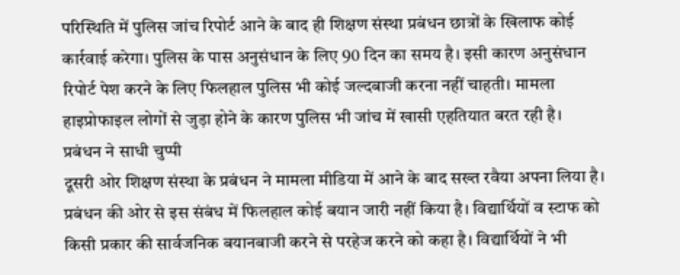परिस्थिति में पुलिस जांच रिपोर्ट आने के बाद ही शिक्षण संस्था प्रबंधन छात्रों के खिलाफ कोई कार्रवाई करेगा। पुलिस के पास अनुसंधान के लिए 90 दिन का समय है। इसी कारण अनुसंधान रिपोर्ट पेश करने के लिए फिलहाल पुलिस भी कोई जल्दबाजी करना नहीं चाहती। मामला हाइप्रोफाइल लोगों से जुड़ा होने के कारण पुलिस भी जांच में खासी एहतियात बरत रही है।
प्रबंधन ने साधी चुप्पी
दूसरी ओर शिक्षण संस्था के प्रबंधन ने मामला मीडिया में आने के बाद सख्त रवैया अपना लिया है। प्रबंधन की ओर से इस संबंध में फिलहाल कोई बयान जारी नहीं किया है। विद्यार्थियों व स्टाफ को किसी प्रकार की सार्वजनिक बयानबाजी करने से परहेज करने को कहा है। विद्यार्थियों ने भी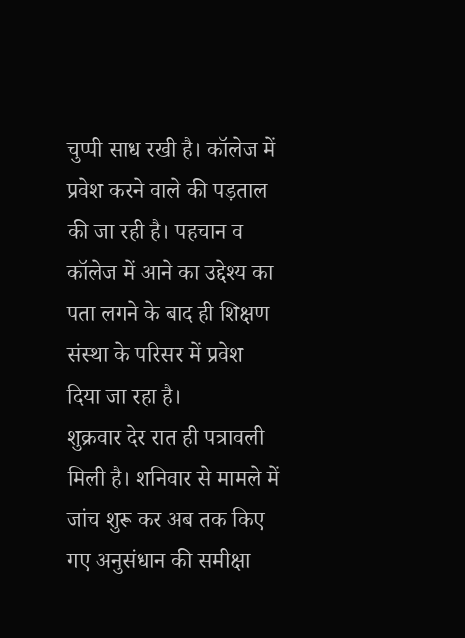चुप्पी साध रखी है। कॉलेज में प्रवेश करने वाले की पड़ताल की जा रही है। पहचान व कॉलेज में आने का उद्देश्य का पता लगने के बाद ही शिक्षण संस्था के परिसर में प्रवेश दिया जा रहा है।
शुक्रवार देर रात ही पत्रावली मिली है। शनिवार से मामले में जांच शुरू कर अब तक किए गए अनुसंधान की समीक्षा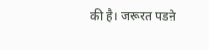की है। जरूरत पडऩे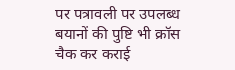पर पत्रावली पर उपलब्ध बयानों की पुष्टि भी क्रॉस चैक कर कराई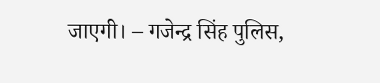जाएगी। – गजेन्द्र सिंह पुलिस,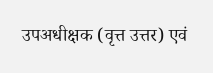उपअधीक्षक (वृत्त उत्तर) एवं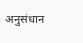अनुसंधान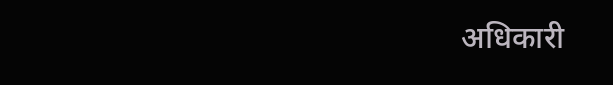अधिकारी